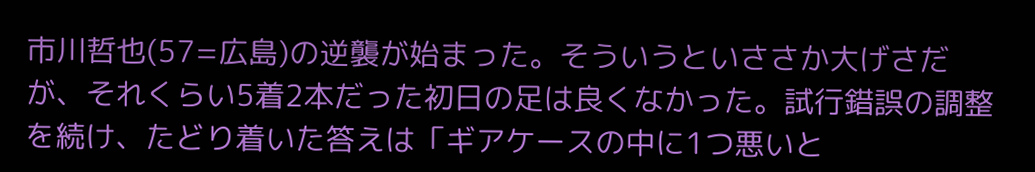市川哲也(57=広島)の逆襲が始まった。そういうといささか大げさだが、それくらい5着2本だった初日の足は良くなかった。試行錯誤の調整を続け、たどり着いた答えは「ギアケースの中に1つ悪いと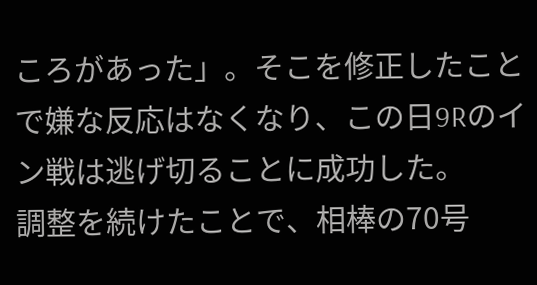ころがあった」。そこを修正したことで嫌な反応はなくなり、この日9Rのイン戦は逃げ切ることに成功した。
調整を続けたことで、相棒の70号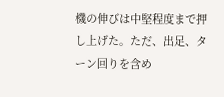機の伸びは中堅程度まで押し上げた。ただ、出足、ターン回りを含め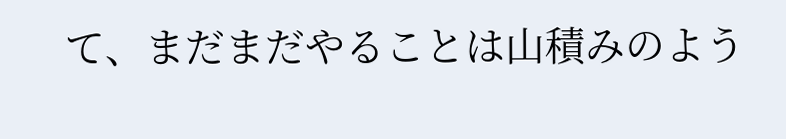て、まだまだやることは山積みのよう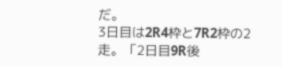だ。
3日目は2R4枠と7R2枠の2走。「2日目9R後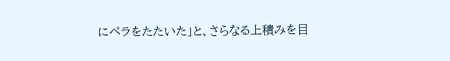にペラをたたいた」と、さらなる上積みを目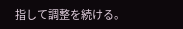指して調整を続ける。